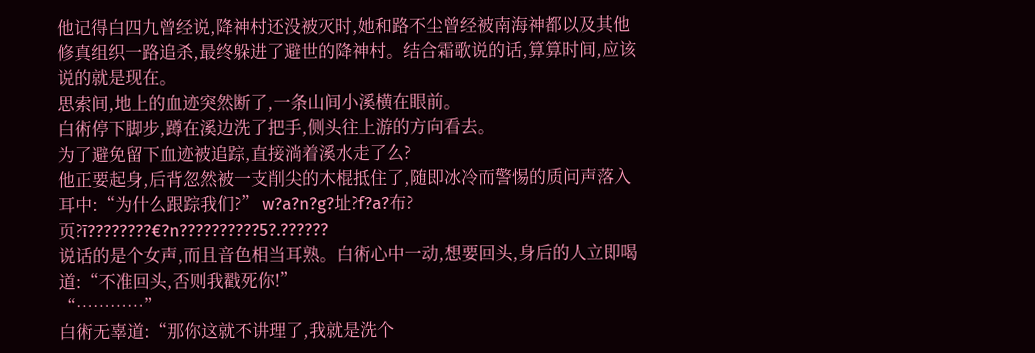他记得白四九曾经说,降神村还没被灭时,她和路不尘曾经被南海神都以及其他修真组织一路追杀,最终躲进了避世的降神村。结合霜歌说的话,算算时间,应该说的就是现在。
思索间,地上的血迹突然断了,一条山间小溪横在眼前。
白術停下脚步,蹲在溪边洗了把手,侧头往上游的方向看去。
为了避免留下血迹被追踪,直接淌着溪水走了么?
他正要起身,后背忽然被一支削尖的木棍抵住了,随即冰冷而警惕的质问声落入耳中:“为什么跟踪我们?” w?a?n?g?址?f?a?布?页?ī????????€?n??????????5?.??????
说话的是个女声,而且音色相当耳熟。白術心中一动,想要回头,身后的人立即喝道:“不准回头,否则我戳死你!”
“…………”
白術无辜道:“那你这就不讲理了,我就是洗个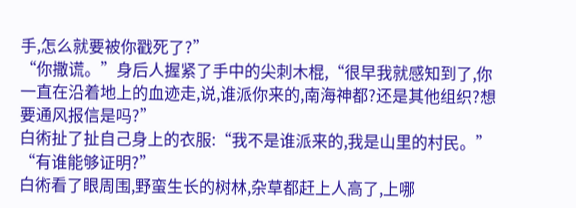手,怎么就要被你戳死了?”
“你撒谎。”身后人握紧了手中的尖刺木棍,“很早我就感知到了,你一直在沿着地上的血迹走,说,谁派你来的,南海神都?还是其他组织?想要通风报信是吗?”
白術扯了扯自己身上的衣服:“我不是谁派来的,我是山里的村民。”
“有谁能够证明?”
白術看了眼周围,野蛮生长的树林,杂草都赶上人高了,上哪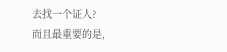去找一个证人?
而且最重要的是,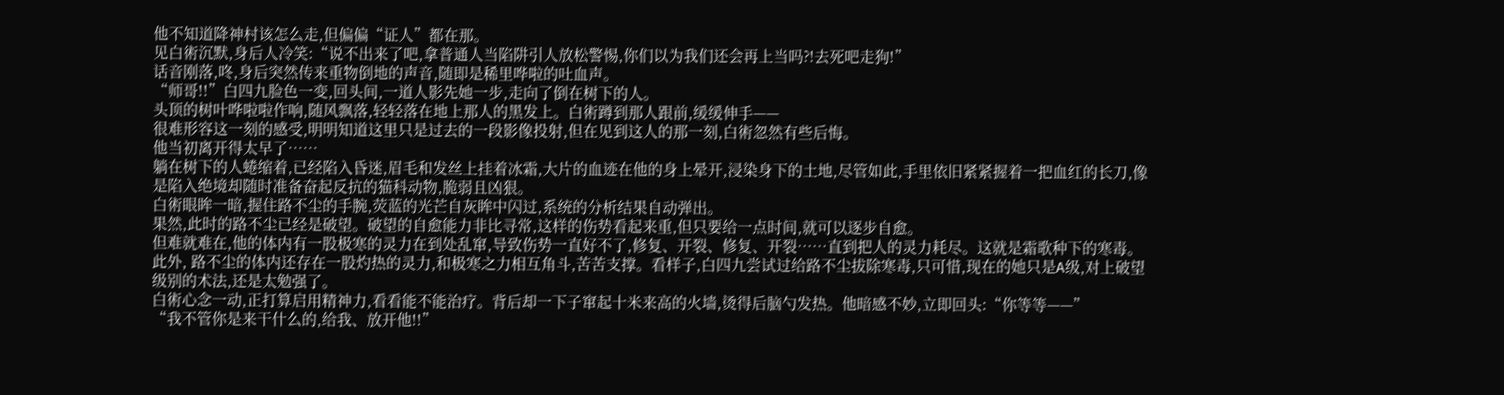他不知道降神村该怎么走,但偏偏“证人”都在那。
见白術沉默,身后人冷笑:“说不出来了吧,拿普通人当陷阱引人放松警惕,你们以为我们还会再上当吗?!去死吧走狗!”
话音刚落,咚,身后突然传来重物倒地的声音,随即是稀里哗啦的吐血声。
“师哥!!”白四九脸色一变,回头间,一道人影先她一步,走向了倒在树下的人。
头顶的树叶哗啦啦作响,随风飘落,轻轻落在地上那人的黑发上。白術蹲到那人跟前,缓缓伸手——
很难形容这一刻的感受,明明知道这里只是过去的一段影像投射,但在见到这人的那一刻,白術忽然有些后悔。
他当初离开得太早了……
躺在树下的人蜷缩着,已经陷入昏迷,眉毛和发丝上挂着冰霜,大片的血迹在他的身上晕开,浸染身下的土地,尽管如此,手里依旧紧紧握着一把血红的长刀,像是陷入绝境却随时准备奋起反抗的猫科动物,脆弱且凶狠。
白術眼眸一暗,握住路不尘的手腕,荧蓝的光芒自灰眸中闪过,系统的分析结果自动弹出。
果然,此时的路不尘已经是破望。破望的自愈能力非比寻常,这样的伤势看起来重,但只要给一点时间,就可以逐步自愈。
但难就难在,他的体内有一股极寒的灵力在到处乱窜,导致伤势一直好不了,修复、开裂、修复、开裂……直到把人的灵力耗尽。这就是霜歌种下的寒毒。
此外, 路不尘的体内还存在一股灼热的灵力,和极寒之力相互角斗,苦苦支撑。看样子,白四九尝试过给路不尘拔除寒毒,只可惜,现在的她只是A级,对上破望级别的术法,还是太勉强了。
白術心念一动,正打算启用精神力,看看能不能治疗。背后却一下子窜起十米来高的火墙,烫得后脑勺发热。他暗感不妙,立即回头:“你等等——”
“我不管你是来干什么的,给我、放开他!!”